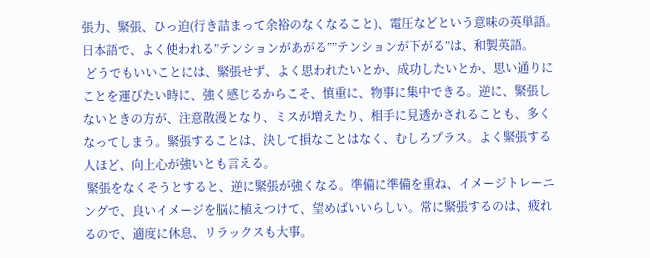張力、緊張、ひっ迫(行き詰まって余裕のなくなること)、電圧などという意味の英単語。日本語で、よく使われる”テンションがあがる””テンションが下がる”は、和製英語。
 どうでもいいことには、緊張せず、よく思われたいとか、成功したいとか、思い通りにことを運びたい時に、強く感じるからこそ、慎重に、物事に集中できる。逆に、緊張しないときの方が、注意散漫となり、ミスが増えたり、相手に見透かされることも、多くなってしまう。緊張することは、決して損なことはなく、むしろプラス。よく緊張する人ほど、向上心が強いとも言える。
 緊張をなくそうとすると、逆に緊張が強くなる。準備に準備を重ね、イメージトレーニングで、良いイメージを脳に植えつけて、望めばいいらしい。常に緊張するのは、疲れるので、適度に休息、リラックスも大事。